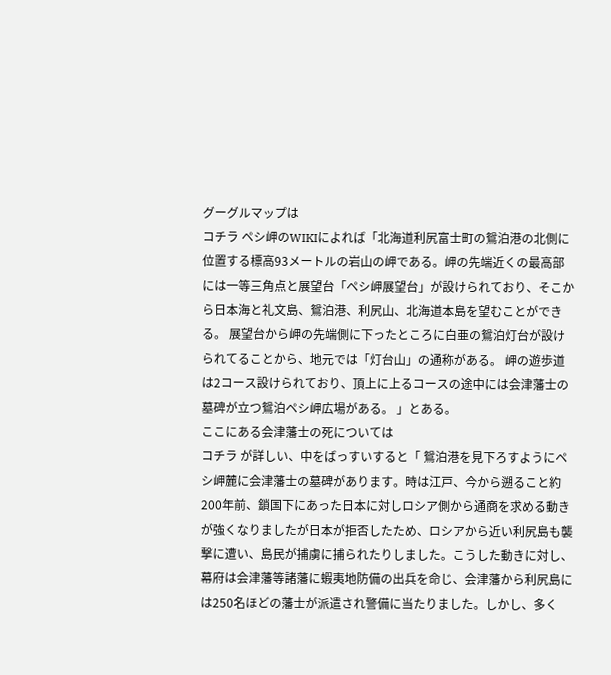グーグルマップは
コチラ ペシ岬のWIKIによれば「北海道利尻富士町の鴛泊港の北側に位置する標高93メートルの岩山の岬である。岬の先端近くの最高部には一等三角点と展望台「ペシ岬展望台」が設けられており、そこから日本海と礼文島、鴛泊港、利尻山、北海道本島を望むことができる。 展望台から岬の先端側に下ったところに白亜の鴛泊灯台が設けられてることから、地元では「灯台山」の通称がある。 岬の遊歩道は2コース設けられており、頂上に上るコースの途中には会津藩士の墓碑が立つ鴛泊ペシ岬広場がある。 」とある。
ここにある会津藩士の死については
コチラ が詳しい、中をばっすいすると「 鴛泊港を見下ろすようにペシ岬麓に会津藩士の墓碑があります。時は江戸、今から遡ること約200年前、鎖国下にあった日本に対しロシア側から通商を求める動きが強くなりましたが日本が拒否したため、ロシアから近い利尻島も襲撃に遭い、島民が捕虜に捕られたりしました。こうした動きに対し、幕府は会津藩等諸藩に蝦夷地防備の出兵を命じ、会津藩から利尻島には250名ほどの藩士が派遣され警備に当たりました。しかし、多く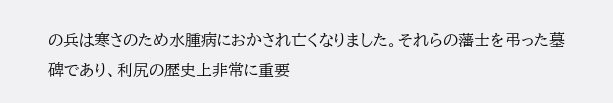の兵は寒さのため水腫病におかされ亡くなりました。それらの藩士を弔った墓碑であり、利尻の歴史上非常に重要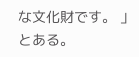な文化財です。 」とある。